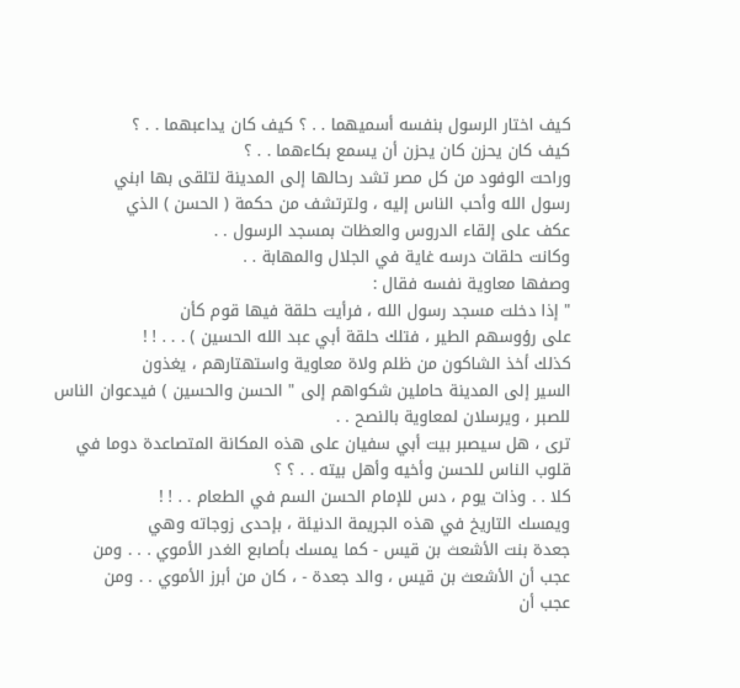كيف اختار الرسول بنفسه أسميهما . . ؟ كيف كان يداعبهما . . ؟
كيف كان يحزن كان يحزن أن يسمع بكاءهما . . ؟
وراحت الوفود من كل مصر تشد رحالها إلى المدينة لتلقى بها ابني
رسول الله وأحب الناس إليه ، ولترتشف من حكمة ( الحسن ) الذي
عكف على إلقاء الدروس والعظات بمسجد الرسول . .
وكانت حلقات درسه غاية في الجلال والمهابة . .
وصفها معاوية نفسه فقال :
" إذا دخلت مسجد رسول الله ، فرأيت حلقة فيها قوم كأن
على رؤوسهم الطير ، فتلك حلقة أبي عبد الله الحسين ) . . . ! !
كذلك أخذ الشاكون من ظلم ولاة معاوية واستهتارهم ، يغذون
السير إلى المدينة حاملين شكواهم إلى " الحسن والحسين ) فيدعوان الناس
للصبر ، ويرسلان لمعاوية بالنصح . .
ترى ، هل سيصبر بيت أبي سفيان على هذه المكانة المتصاعدة دوما في
قلوب الناس للحسن وأخيه وأهل بيته . . ؟ ؟
كلا . . وذات يوم ، دس للإمام الحسن السم في الطعام . . ! !
ويمسك التاريخ في هذه الجريمة الدنيئة ، بإحدى زوجاته وهي
جعدة بنت الأشعث بن قيس - كما يمسك بأصابع الغدر الأموي . . . ومن
عجب أن الأشعث بن قيس ، والد جعدة - ، كان من أبرز الأموي . . ومن
عجب أن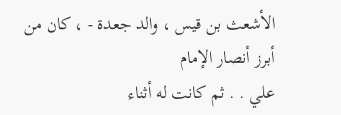الأشعث بن قيس ، والد جعدة - ، كان من أبرز أنصار الإمام
علي . . ثم كانت له أثناء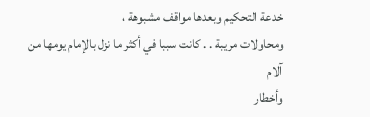خدعة التحكيم وبعدها مواقف مشبوهة ،
ومحاولات مريبة . . كانت سببا في أكثر ما نزل بالإمام يومها من آلام
وأخطار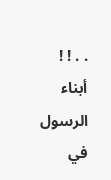. . ! !
أبناء الرسول في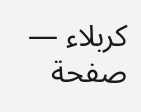كربلاء — صفحة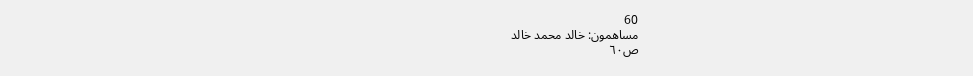60
مساهمون: خالد محمد خالد
ص٦٠